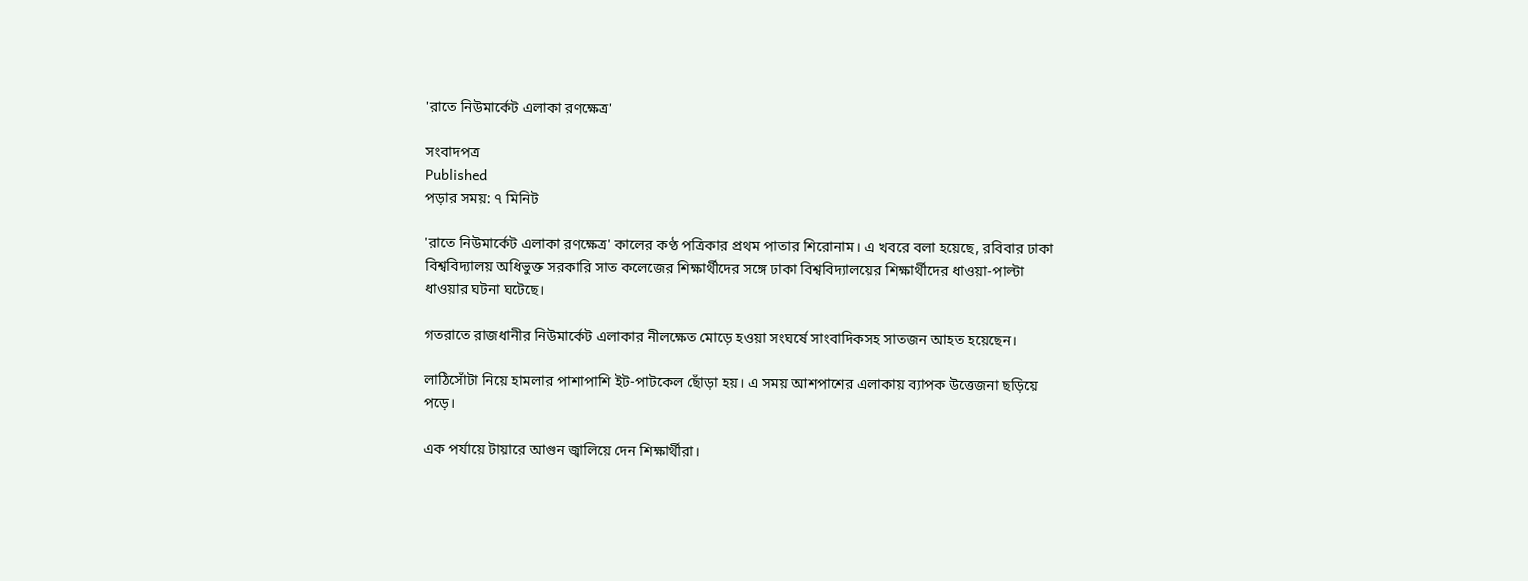'রাতে নিউমার্কেট এলাকা রণক্ষেত্র'

সংবাদপত্র
Published
পড়ার সময়: ৭ মিনিট

'রাতে নিউমার্কেট এলাকা রণক্ষেত্র' কালের কণ্ঠ পত্রিকার প্রথম পাতার শিরোনাম। এ খবরে বলা হয়েছে, রবিবার ঢাকা বিশ্ববিদ্যালয় অধিভুক্ত সরকারি সাত কলেজের শিক্ষার্থীদের সঙ্গে ঢাকা বিশ্ববিদ্যালয়ের শিক্ষার্থীদের ধাওয়া-পাল্টা ধাওয়ার ঘটনা ঘটেছে।

গতরাতে রাজধানীর নিউমার্কেট এলাকার নীলক্ষেত মোড়ে হওয়া সংঘর্ষে সাংবাদিকসহ সাতজন আহত হয়েছেন।

লাঠিসোঁটা নিয়ে হামলার পাশাপাশি ইট-পাটকেল ছোঁড়া হয়। এ সময় আশপাশের এলাকায় ব্যাপক উত্তেজনা ছড়িয়ে পড়ে।

এক পর্যায়ে টায়ারে আগুন জ্বালিয়ে দেন শিক্ষার্থীরা।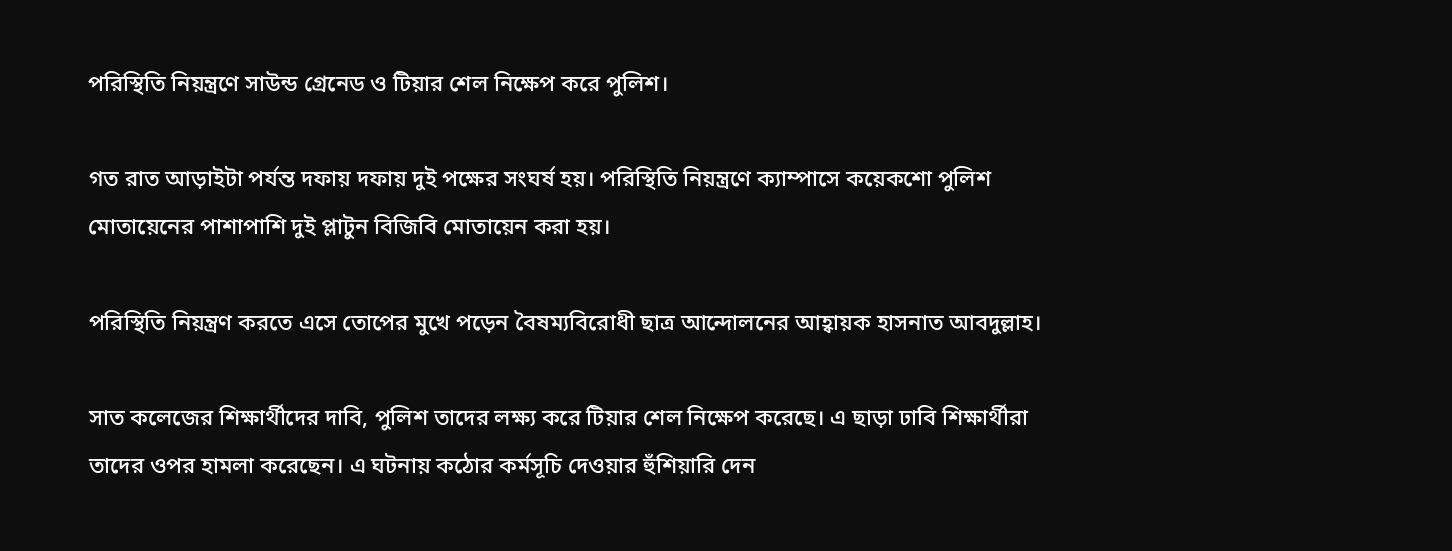পরিস্থিতি নিয়ন্ত্রণে সাউন্ড গ্রেনেড ও টিয়ার শেল নিক্ষেপ করে পুলিশ।

গত রাত আড়াইটা পর্যন্ত দফায় দফায় দুই পক্ষের সংঘর্ষ হয়। পরিস্থিতি নিয়ন্ত্রণে ক্যাম্পাসে কয়েকশো পুলিশ মোতায়েনের পাশাপাশি দুই প্লাটুন বিজিবি মোতায়েন করা হয়।

পরিস্থিতি নিয়ন্ত্রণ করতে এসে তোপের মুখে পড়েন বৈষম্যবিরোধী ছাত্র আন্দোলনের আহ্বায়ক হাসনাত আবদুল্লাহ।

সাত কলেজের শিক্ষার্থীদের দাবি, পুলিশ তাদের লক্ষ্য করে টিয়ার শেল নিক্ষেপ করেছে। এ ছাড়া ঢাবি শিক্ষার্থীরা তাদের ওপর হামলা করেছেন। এ ঘটনায় কঠোর কর্মসূচি দেওয়ার হুঁশিয়ারি দেন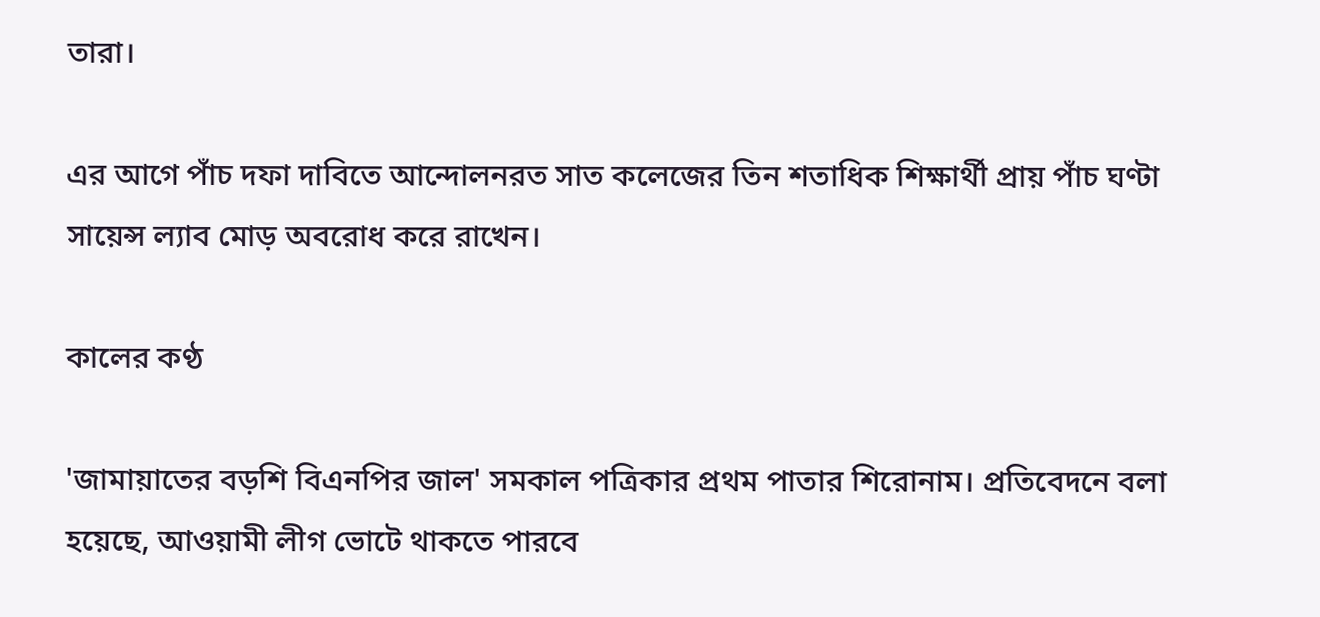তারা।

এর আগে পাঁচ দফা দাবিতে আন্দোলনরত সাত কলেজের তিন শতাধিক শিক্ষার্থী প্রায় পাঁচ ঘণ্টা সায়েন্স ল্যাব মোড় অবরোধ করে রাখেন।

কালের কণ্ঠ

'জামায়াতের বড়শি বিএনপির জাল' সমকাল পত্রিকার প্রথম পাতার শিরোনাম। প্রতিবেদনে বলা হয়েছে, আওয়ামী লীগ ভোটে থাকতে পারবে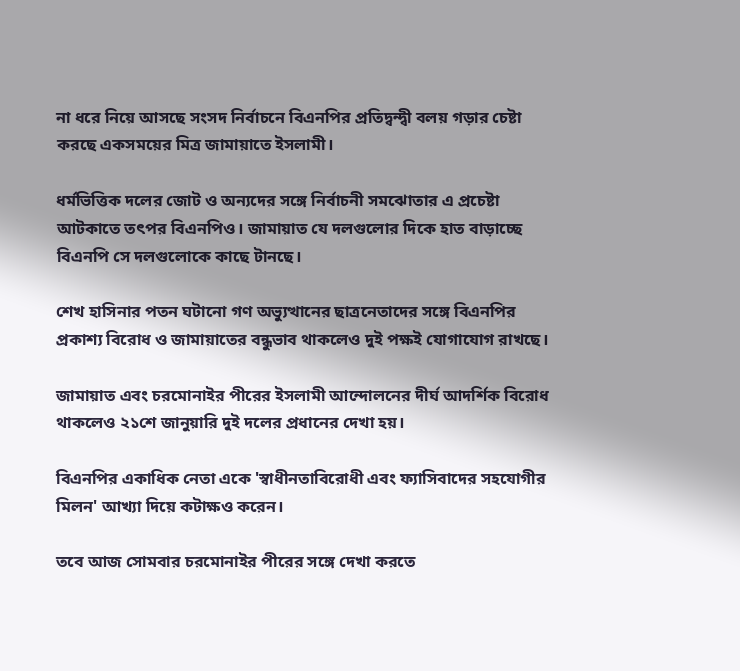না ধরে নিয়ে আসছে সংসদ নির্বাচনে বিএনপির প্রতিদ্বন্দ্বী বলয় গড়ার চেষ্টা করছে একসময়ের মিত্র জামায়াতে ইসলামী।

ধর্মভিত্তিক দলের জোট ও অন্যদের সঙ্গে নির্বাচনী সমঝোতার এ প্রচেষ্টা আটকাতে তৎপর বিএনপিও। জামায়াত যে দলগুলোর দিকে হাত বাড়াচ্ছে বিএনপি সে দলগুলোকে কাছে টানছে।

শেখ হাসিনার পতন ঘটানো গণ অভ্যুত্থানের ছাত্রনেতাদের সঙ্গে বিএনপির প্রকাশ্য বিরোধ ও জামায়াতের বন্ধুভাব থাকলেও দুই পক্ষই যোগাযোগ রাখছে।

জামায়াত এবং চরমোনাইর পীরের ইসলামী আন্দোলনের দীর্ঘ আদর্শিক বিরোধ থাকলেও ২১শে জানুয়ারি দুই দলের প্রধানের দেখা হয়।

বিএনপির একাধিক নেতা একে 'স্বাধীনতাবিরোধী এবং ফ্যাসিবাদের সহযোগীর মিলন' আখ্যা দিয়ে কটাক্ষও করেন।

তবে আজ সোমবার চরমোনাইর পীরের সঙ্গে দেখা করতে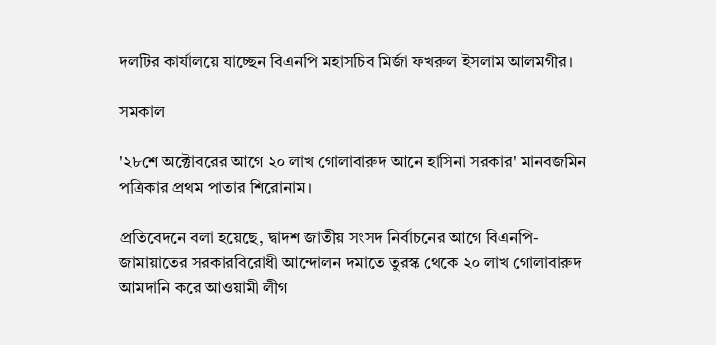দলটির কার্যালয়ে যাচ্ছেন বিএনপি মহাসচিব মির্জা ফখরুল ইসলাম আলমগীর।

সমকাল

'২৮শে অক্টোবরের আগে ২০ লাখ গোলাবারুদ আনে হাসিনা সরকার' মানবজমিন পত্রিকার প্রথম পাতার শিরোনাম।

প্রতিবেদনে বলা হয়েছে, দ্বাদশ জাতীয় সংসদ নির্বাচনের আগে বিএনপি-জামায়াতের সরকারবিরোধী আন্দোলন দমাতে তুরস্ক থেকে ২০ লাখ গোলাবারুদ আমদানি করে আওয়ামী লীগ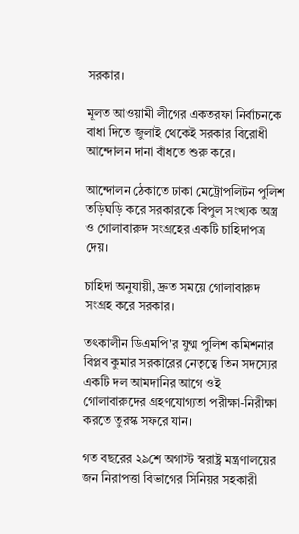সরকার।

মূলত আওয়ামী লীগের একতরফা নির্বাচনকে বাধা দিতে জুলাই থেকেই সরকার বিরোধী আন্দোলন দানা বাঁধতে শুরু করে।

আন্দোলন ঠেকাতে ঢাকা মেট্রোপলিটন পুলিশ তড়িঘড়ি করে সরকারকে বিপুল সংখ্যক অস্ত্র ও গোলাবারুদ সংগ্রহের একটি চাহিদাপত্র দেয়।

চাহিদা অনুযায়ী, দ্রুত সময়ে গোলাবারুদ সংগ্রহ করে সরকার।

তৎকালীন ডিএমপি'র যুগ্ম পুলিশ কমিশনার বিপ্লব কুমার সরকারের নেতৃত্বে তিন সদস্যের একটি দল আমদানির আগে ওই গোলাবারুদের গ্রহণযোগ্যতা পরীক্ষা-নিরীক্ষা করতে তুরস্ক সফরে যান।

গত বছরের ২৯শে অগাস্ট স্বরাষ্ট্র মন্ত্রণালয়ের জন নিরাপত্তা বিভাগের সিনিয়র সহকারী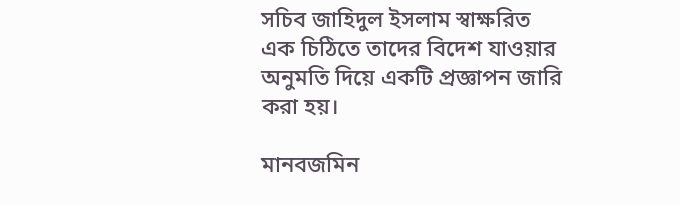সচিব জাহিদুল ইসলাম স্বাক্ষরিত এক চিঠিতে তাদের বিদেশ যাওয়ার অনুমতি দিয়ে একটি প্রজ্ঞাপন জারি করা হয়।

মানবজমিন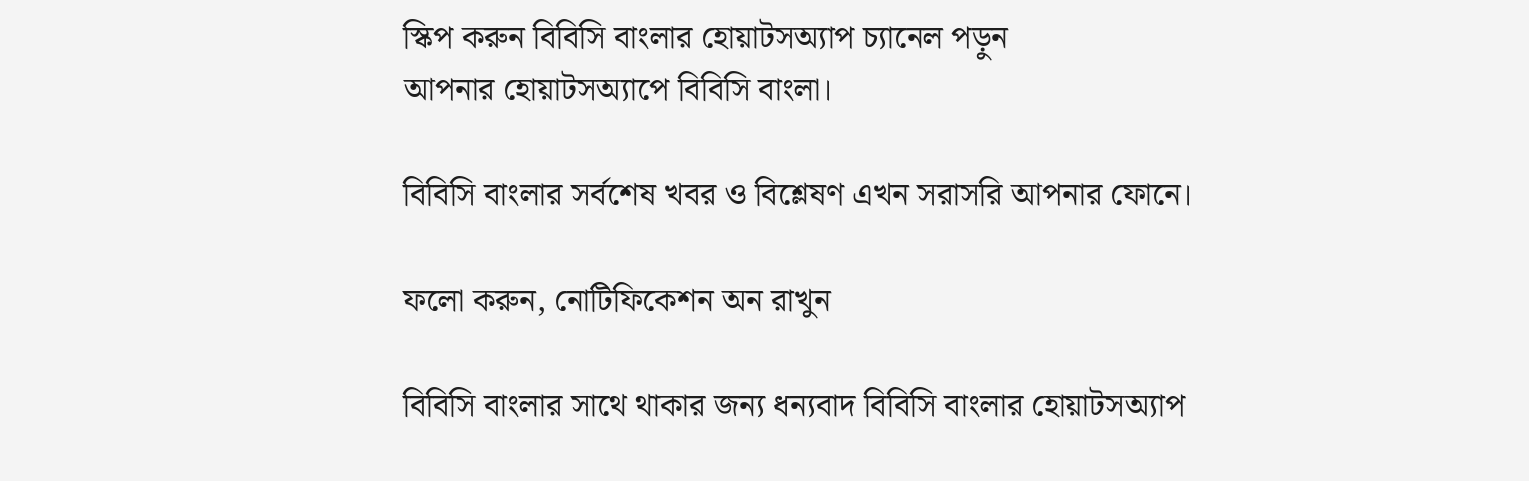স্কিপ করুন বিবিসি বাংলার হোয়াটসঅ্যাপ চ্যানেল পড়ুন
আপনার হোয়াটসঅ্যাপে বিবিসি বাংলা।

বিবিসি বাংলার সর্বশেষ খবর ও বিশ্লেষণ এখন সরাসরি আপনার ফোনে।

ফলো করুন, নোটিফিকেশন অন রাখুন

বিবিসি বাংলার সাথে থাকার জন্য ধন্যবাদ বিবিসি বাংলার হোয়াটসঅ্যাপ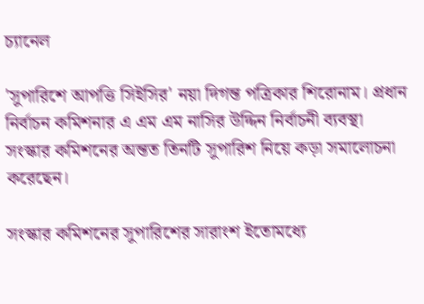চ্যানেল

'সুপারিশে আপত্তি সিইসির' নয়া দিগন্ত পত্রিকার শিরোনাম। প্রধান নির্বাচন কমিশনার এ এম এম নাসির উদ্দিন নির্বাচনী ব্যবস্থা সংস্কার কমিশনের অন্তত তিনটি সুপারিশ নিয়ে কড়া সমালোচনা করেছেন।

সংস্কার কমিশনের সুপারিশের সারাংশ ইতোমধ্যে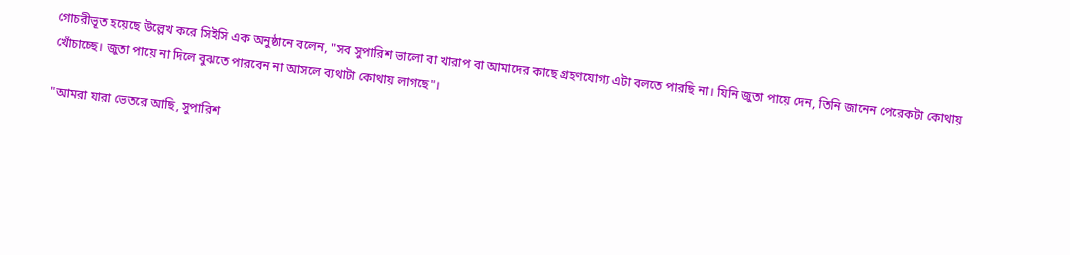গোচরীভূত হয়েছে উল্লেখ করে সিইসি এক অনুষ্ঠানে বলেন, "সব সুপারিশ ভালো বা খারাপ বা আমাদের কাছে গ্রহণযোগ্য এটা বলতে পারছি না। যিনি জুতা পায়ে দেন, তিনি জানেন পেরেকটা কোথায় খোঁচাচ্ছে। জুতা পায়ে না দিলে বুঝতে পারবেন না আসলে ব্যথাটা কোথায় লাগছে"।

"আমরা যারা ভেতরে আছি, সুপারিশ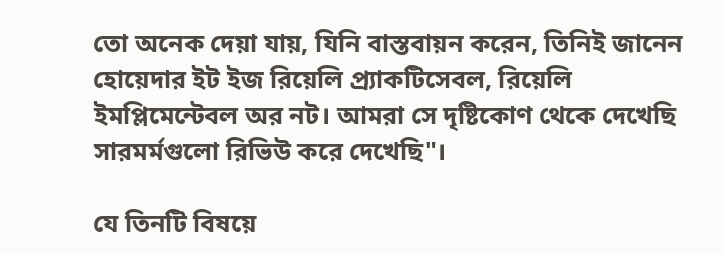তো অনেক দেয়া যায়, যিনি বাস্তবায়ন করেন, তিনিই জানেন হোয়েদার ইট ইজ রিয়েলি প্র্যাকটিসেবল, রিয়েলি ইমপ্লিমেন্টেবল অর নট। আমরা সে দৃষ্টিকোণ থেকে দেখেছি সারমর্মগুলো রিভিউ করে দেখেছি"।

যে তিনটি বিষয়ে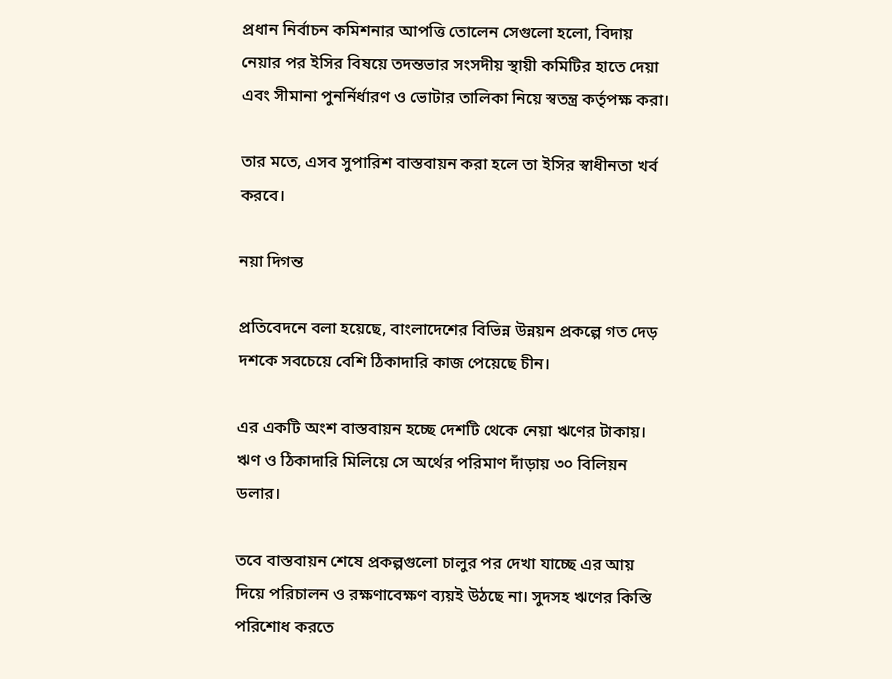প্রধান নির্বাচন কমিশনার আপত্তি তোলেন সেগুলো হলো, বিদায় নেয়ার পর ইসির বিষয়ে তদন্তভার সংসদীয় স্থায়ী কমিটির হাতে দেয়া এবং সীমানা পুনর্নির্ধারণ ও ভোটার তালিকা নিয়ে স্বতন্ত্র কর্তৃপক্ষ করা।

তার মতে, এসব সুপারিশ বাস্তবায়ন করা হলে তা ইসির স্বাধীনতা খর্ব করবে।

নয়া দিগন্ত

প্রতিবেদনে বলা হয়েছে, বাংলাদেশের বিভিন্ন উন্নয়ন প্রকল্পে গত দেড় দশকে সবচেয়ে বেশি ঠিকাদারি কাজ পেয়েছে চীন।

এর একটি অংশ বাস্তবায়ন হচ্ছে দেশটি থেকে নেয়া ঋণের টাকায়। ঋণ ও ঠিকাদারি মিলিয়ে সে অর্থের পরিমাণ দাঁড়ায় ৩০ বিলিয়ন ডলার।

তবে বাস্তবায়ন শেষে প্রকল্পগুলো চালুর পর দেখা যাচ্ছে এর আয় দিয়ে পরিচালন ও রক্ষণাবেক্ষণ ব্যয়ই উঠছে না। সুদসহ ঋণের কিস্তি পরিশোধ করতে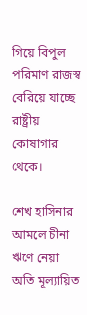গিয়ে বিপুল পরিমাণ রাজস্ব বেরিয়ে যাচ্ছে রাষ্ট্রীয় কোষাগার থেকে।

শেখ হাসিনার আমলে চীনা ঋণে নেয়া অতি মূল্যায়িত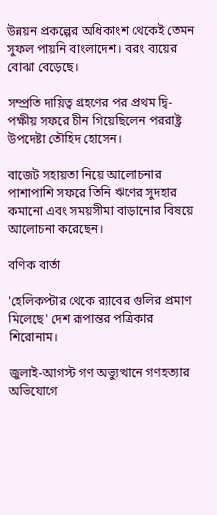উন্নয়ন প্রকল্পের অধিকাংশ থেকেই তেমন সুফল পায়নি বাংলাদেশ। বরং ব্যয়ের বোঝা বেড়েছে।

সম্প্রতি দায়িত্ব গ্রহণের পর প্রথম দ্বি-পক্ষীয় সফরে চীন গিয়েছিলেন পররাষ্ট্র উপদেষ্টা তৌহিদ হোসেন।

বাজেট সহায়তা নিয়ে আলোচনার পাশাপাশি সফরে তিনি ঋণের সুদহার কমানো এবং সময়সীমা বাড়ানোর বিষয়ে আলোচনা করেছেন।

বণিক বার্তা

'হেলিকপ্টার থেকে র‍্যাবের গুলির প্রমাণ মিলেছে' দেশ রূপান্তর পত্রিকার শিরোনাম।

জুলাই-আগস্ট গণ অভ্যুত্থানে গণহত্যার অভিযোগে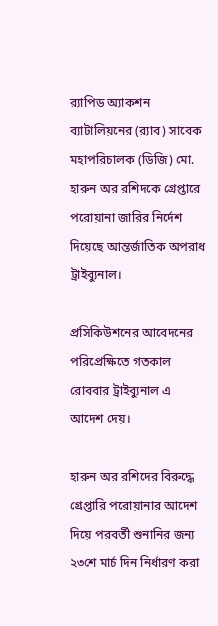র‍্যাপিড অ্যাকশন ব্যাটালিয়নের (র‌্যাব) সাবেক মহাপরিচালক (ডিজি) মো. হারুন অর রশিদকে গ্রেপ্তারে পরোয়ানা জারির নির্দেশ দিয়েছে আন্তর্জাতিক অপরাধ ট্রাইব্যুনাল।

প্রসিকিউশনের আবেদনের পরিপ্রেক্ষিতে গতকাল রোববার ট্রাইব্যুনাল এ আদেশ দেয়।

হারুন অর রশিদের বিরুদ্ধে গ্রেপ্তারি পরোয়ানার আদেশ দিয়ে পরবর্তী শুনানির জন্য ২৩শে মার্চ দিন নির্ধারণ করা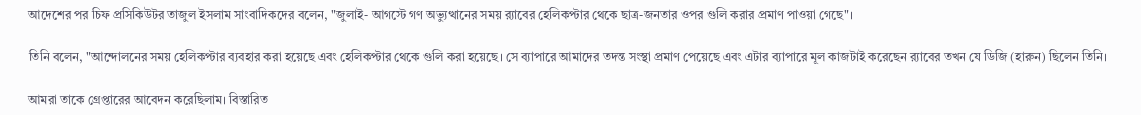আদেশের পর চিফ প্রসিকিউটর তাজুল ইসলাম সাংবাদিকদের বলেন, "জুলাই- আগস্টে গণ অভ্যুত্থানের সময় র‍্যাবের হেলিকপ্টার থেকে ছাত্র-জনতার ওপর গুলি করার প্রমাণ পাওয়া গেছে"।

তিনি বলেন, "আন্দোলনের সময় হেলিকপ্টার ব্যবহার করা হয়েছে এবং হেলিকপ্টার থেকে গুলি করা হয়েছে। সে ব্যাপারে আমাদের তদন্ত সংস্থা প্রমাণ পেয়েছে এবং এটার ব্যাপারে মূল কাজটাই করেছেন র‌্যাবের তখন যে ডিজি (হারুন) ছিলেন তিনি।

আমরা তাকে গ্রেপ্তারের আবেদন করেছিলাম। বিস্তারিত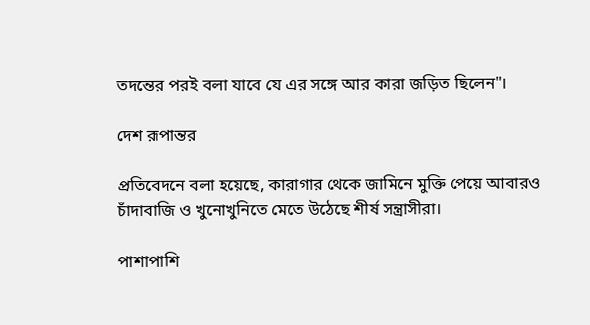তদন্তের পরই বলা যাবে যে এর সঙ্গে আর কারা জড়িত ছিলেন"।

দেশ রূপান্তর

প্রতিবেদনে বলা হয়েছে, কারাগার থেকে জামিনে মুক্তি পেয়ে আবারও চাঁদাবাজি ও খুনোখুনিতে মেতে উঠেছে শীর্ষ সন্ত্রাসীরা।

পাশাপাশি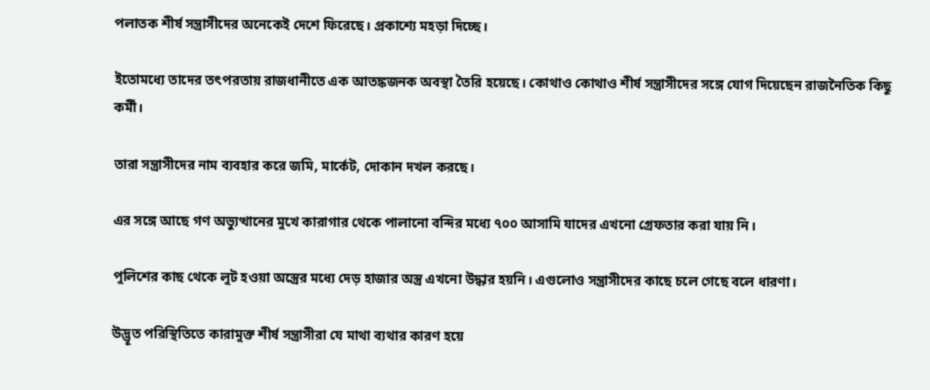পলাতক শীর্ষ সন্ত্রাসীদের অনেকেই দেশে ফিরেছে। প্রকাশ্যে মহড়া দিচ্ছে।

ইতোমধ্যে তাদের তৎপরতায় রাজধানীতে এক আতঙ্কজনক অবস্থা তৈরি হয়েছে। কোথাও কোথাও শীর্ষ সন্ত্রাসীদের সঙ্গে যোগ দিয়েছেন রাজনৈতিক কিছু কর্মী।

তারা সন্ত্রাসীদের নাম ব্যবহার করে জমি, মার্কেট, দোকান দখল করছে।

এর সঙ্গে আছে গণ অভ্যুত্থানের মুখে কারাগার থেকে পালানো বন্দির মধ্যে ৭০০ আসামি যাদের এখনো গ্রেফতার করা যায় নি।

পুলিশের কাছ থেকে লুট হওয়া অস্ত্রের মধ্যে দেড় হাজার অস্ত্র এখনো উদ্ধার হয়নি। এগুলোও সন্ত্রাসীদের কাছে চলে গেছে বলে ধারণা।

উদ্ভূত পরিস্থিতিতে কারামুক্ত শীর্ষ সন্ত্রাসীরা যে মাথা ব্যথার কারণ হয়ে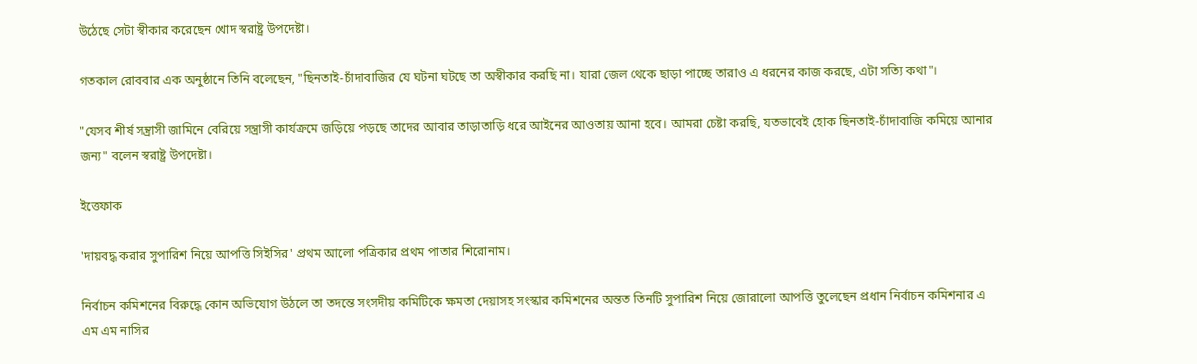উঠেছে সেটা স্বীকার করেছেন খোদ স্বরাষ্ট্র উপদেষ্টা।

গতকাল রোববার এক অনুষ্ঠানে তিনি বলেছেন, "ছিনতাই-চাঁদাবাজির যে ঘটনা ঘটছে তা অস্বীকার করছি না। যারা জেল থেকে ছাড়া পাচ্ছে তারাও এ ধরনের কাজ করছে, এটা সত্যি কথা"।

"যেসব শীর্ষ সন্ত্রাসী জামিনে বেরিয়ে সন্ত্রাসী কার্যক্রমে জড়িয়ে পড়ছে তাদের আবার তাড়াতাড়ি ধরে আইনের আওতায় আনা হবে। আমরা চেষ্টা করছি, যতভাবেই হোক ছিনতাই-চাঁদাবাজি কমিয়ে আনার জন্য" বলেন স্বরাষ্ট্র উপদেষ্টা।

ইত্তেফাক

'দায়বদ্ধ করার সুপারিশ নিয়ে আপত্তি সিইসির' প্রথম আলো পত্রিকার প্রথম পাতার শিরোনাম।

নির্বাচন কমিশনের বিরুদ্ধে কোন অভিযোগ উঠলে তা তদন্তে সংসদীয় কমিটিকে ক্ষমতা দেয়াসহ সংস্কার কমিশনের অন্তত তিনটি সুপারিশ নিয়ে জোরালো আপত্তি তুলেছেন প্রধান নির্বাচন কমিশনার এ এম এম নাসির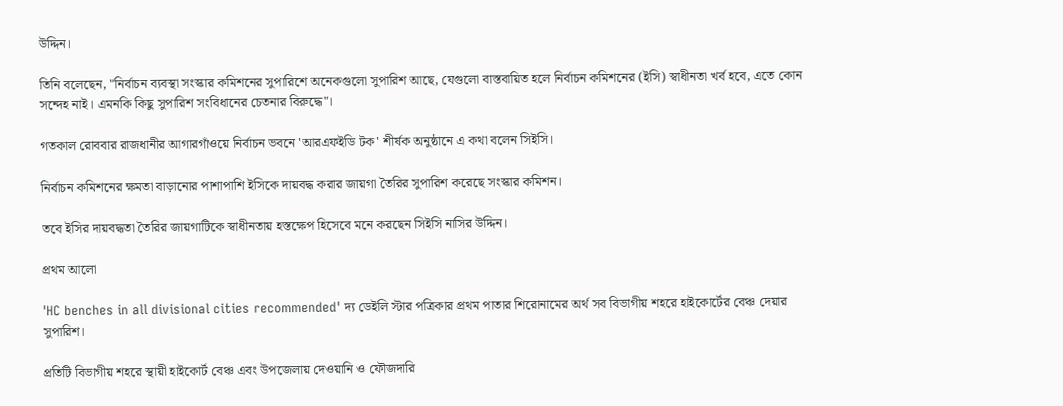উদ্দিন।

তিনি বলেছেন, "নির্বাচন ব্যবস্থা সংস্কার কমিশনের সুপারিশে অনেকগুলো সুপারিশ আছে, যেগুলো বাস্তবায়িত হলে নির্বাচন কমিশনের (ইসি) স্বাধীনতা খর্ব হবে, এতে কোন সন্দেহ নাই। এমনকি কিছু সুপারিশ সংবিধানের চেতনার বিরুদ্ধে"।

গতকাল রোববার রাজধানীর আগারগাঁওয়ে নির্বাচন ভবনে 'আরএফইডি টক' শীর্ষক অনুষ্ঠানে এ কথা বলেন সিইসি।

নির্বাচন কমিশনের ক্ষমতা বাড়ানোর পাশাপাশি ইসিকে দায়বদ্ধ করার জায়গা তৈরির সুপারিশ করেছে সংস্কার কমিশন।

তবে ইসির দায়বদ্ধতা তৈরির জায়গাটিকে স্বাধীনতায় হস্তক্ষেপ হিসেবে মনে করছেন সিইসি নাসির উদ্দিন।

প্রথম আলো

'HC benches in all divisional cities recommended' দ্য ডেইলি স্টার পত্রিকার প্রথম পাতার শিরোনামের অর্থ সব বিভাগীয় শহরে হাইকোর্টের বেঞ্চ দেয়ার সুপারিশ।

প্রতিটি বিভাগীয় শহরে স্থায়ী হাইকোর্ট বেঞ্চ এবং উপজেলায় দেওয়ানি ও ফৌজদারি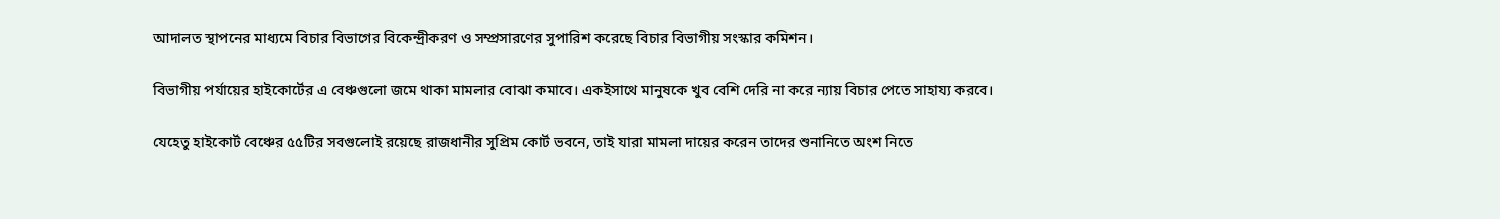আদালত স্থাপনের মাধ্যমে বিচার বিভাগের বিকেন্দ্রীকরণ ও সম্প্রসারণের সুপারিশ করেছে বিচার বিভাগীয় সংস্কার কমিশন।

বিভাগীয় পর্যায়ের হাইকোর্টের এ বেঞ্চগুলো জমে থাকা মামলার বোঝা কমাবে। একইসাথে মানুষকে খুব বেশি দেরি না করে ন্যায় বিচার পেতে সাহায্য করবে।

যেহেতু হাইকোর্ট বেঞ্চের ৫৫টির সবগুলোই রয়েছে রাজধানীর সুপ্রিম কোর্ট ভবনে, তাই যারা মামলা দায়ের করেন তাদের শুনানিতে অংশ নিতে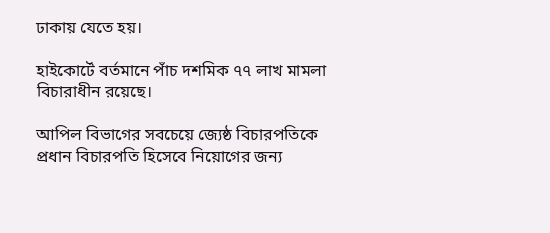ঢাকায় যেতে হয়।

হাইকোর্টে বর্তমানে পাঁচ দশমিক ৭৭ লাখ মামলা বিচারাধীন রয়েছে।

আপিল বিভাগের সবচেয়ে জ্যেষ্ঠ বিচারপতিকে প্রধান বিচারপতি হিসেবে নিয়োগের জন্য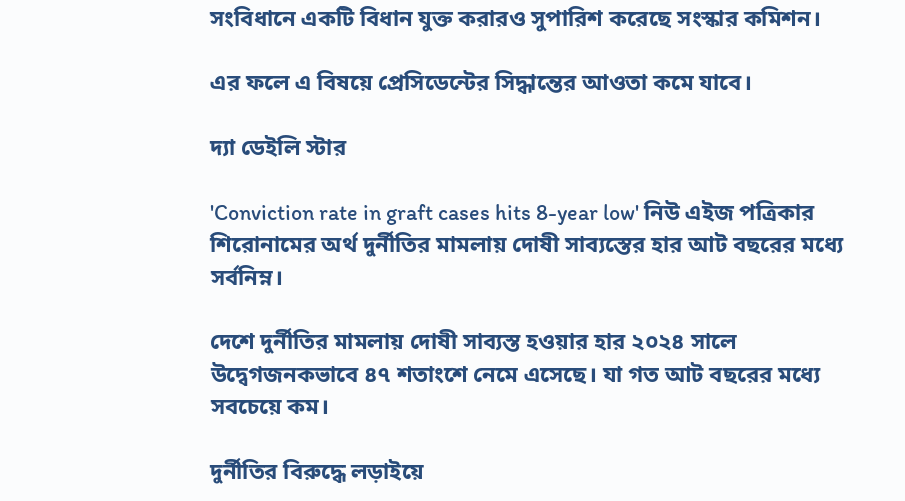সংবিধানে একটি বিধান যুক্ত করারও সুপারিশ করেছে সংস্কার কমিশন।

এর ফলে এ বিষয়ে প্রেসিডেন্টের সিদ্ধান্তের আওতা কমে যাবে।

দ্যা ডেইলি স্টার

'Conviction rate in graft cases hits 8-year low' নিউ এইজ পত্রিকার শিরোনামের অর্থ দুর্নীতির মামলায় দোষী সাব্যস্তের হার আট বছরের মধ্যে সর্বনিম্ন।

দেশে দুর্নীতির মামলায় দোষী সাব্যস্ত হওয়ার হার ২০২৪ সালে উদ্বেগজনকভাবে ৪৭ শতাংশে নেমে এসেছে। যা গত আট বছরের মধ্যে সবচেয়ে কম।

দুর্নীতির বিরুদ্ধে লড়াইয়ে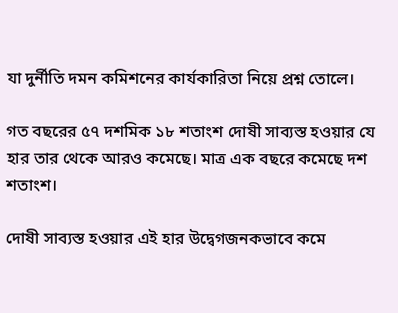যা দুর্নীতি দমন কমিশনের কার্যকারিতা নিয়ে প্রশ্ন তোলে।

গত বছরের ৫৭ দশমিক ১৮ শতাংশ দোষী সাব্যস্ত হওয়ার যে হার তার থেকে আরও কমেছে। মাত্র এক বছরে কমেছে দশ শতাংশ।

দোষী সাব্যস্ত হওয়ার এই হার উদ্বেগজনকভাবে কমে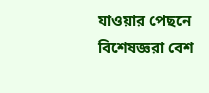যাওয়ার পেছনে বিশেষজ্ঞরা বেশ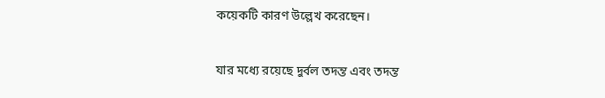কয়েকটি কারণ উল্লেখ করেছেন।

যার মধ্যে রয়েছে দুর্বল তদন্ত এবং তদন্ত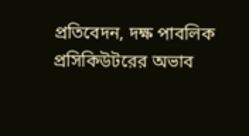প্রতিবেদন, দক্ষ পাবলিক প্রসিকিউটরের অভাব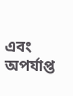এবং অপর্যাপ্ত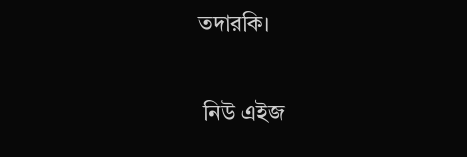তদারকি।

 নিউ এইজ